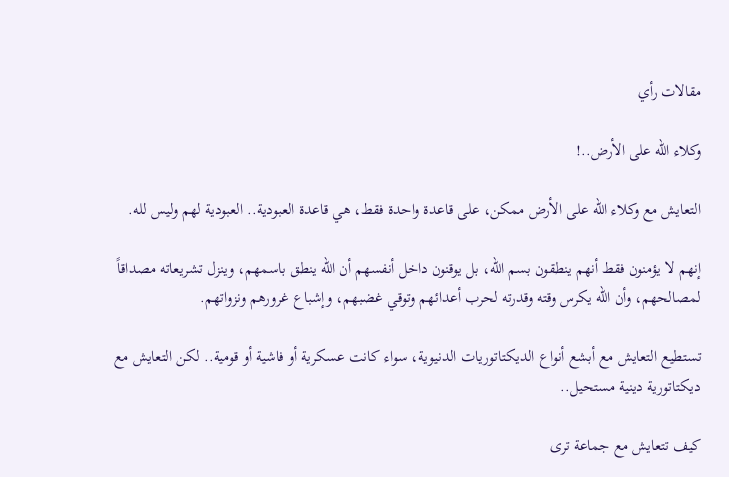مقالات رأي

وكلاء الله على الأرض..!

التعايش مع وكلاء الله على الأرض ممكن، على قاعدة واحدة فقط، هي قاعدة العبودية.. العبودية لهم وليس لله.

إنهم لا يؤمنون فقط أنهم ينطقون بسم الله، بل يوقنون داخل أنفسهم أن الله ينطق باسمهم، وينزل تشريعاته مصداقاً لمصالحهم، وأن الله يكرس وقته وقدرته لحرب أعدائهم وتوقي غضبهم، وإشباع غرورهم ونزواتهم.

تستطيع التعايش مع أبشع أنواع الديكتاتوريات الدنيوية، سواء كانت عسكرية أو فاشية أو قومية.. لكن التعايش مع ديكتاتورية دينية مستحيل..

كيف تتعايش مع جماعة ترى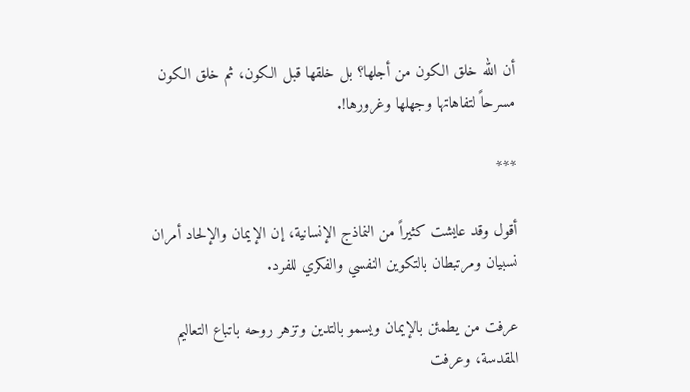أن الله خلق الكون من أجلها؟ بل خلقها قبل الكون، ثم خلق الكون مسرحاً لتفاهاتها وجهلها وغرورها!.

***

أقول وقد عايشت كثيراً من النماذج الإنسانية، إن الإيمان والإلحاد أمران نسبيان ومرتبطان بالتكوين النفسي والفكري للفرد.

عرفت من يطمئن بالإيمان ويسمو بالتدين وتزهر روحه باتباع التعاليم المقدسة، وعرفت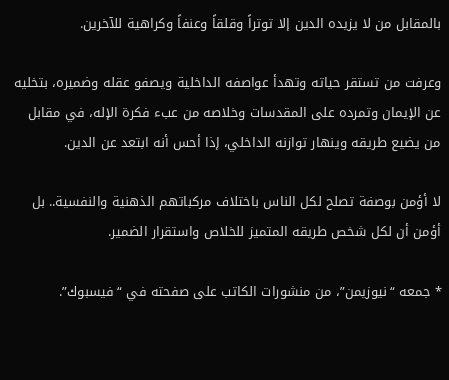بالمقابل من لا يزيده الدين إلا توتراً وقلقاً وعنفاً وكراهية للآخرين.

وعرفت من تستقر حياته وتهدأ عواصفه الداخلية ويصفو عقله وضميره، بتخليه عن الإيمان وتمرده على المقدسات وخلاصه من عبء فكرة الإله، في مقابل من يضيع طريقه وينهار توازنه الداخلي، إذا أحس أنه ابتعد عن الدين.

لا أؤمن بوصفة تصلح لكل الناس باختلاف مركباتهم الذهنية والنفسية.. بل أؤمن أن لكل شخص طريقه المتميز للخلاص واستقرار الضمير.

* جمعه “نيوزيمن”، من منشورات الكاتب على صفحته في “فيسبوك”.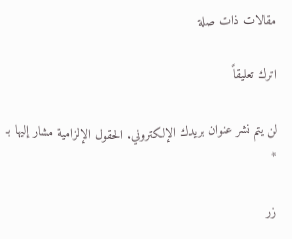مقالات ذات صلة

اترك تعليقاً

لن يتم نشر عنوان بريدك الإلكتروني. الحقول الإلزامية مشار إليها بـ *

زر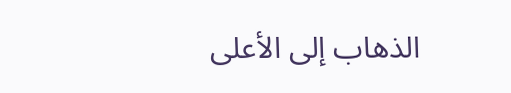الذهاب إلى الأعلى